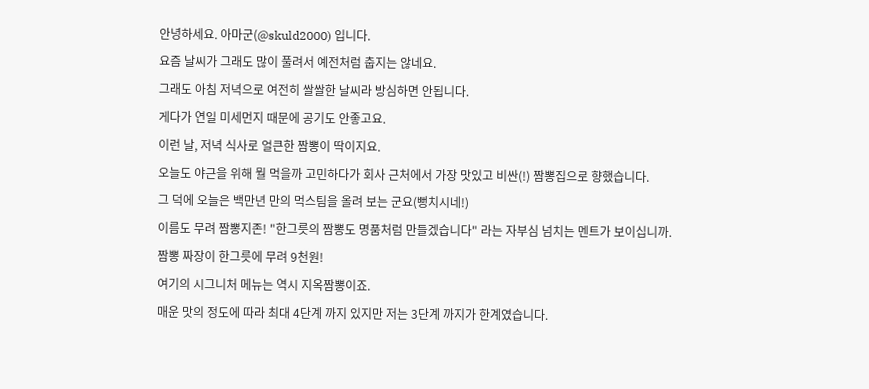안녕하세요. 아마군(@skuld2000) 입니다.
요즘 날씨가 그래도 많이 풀려서 예전처럼 춥지는 않네요.
그래도 아침 저녁으로 여전히 쌀쌀한 날씨라 방심하면 안됩니다.
게다가 연일 미세먼지 때문에 공기도 안좋고요.
이런 날, 저녁 식사로 얼큰한 짬뽕이 딱이지요.
오늘도 야근을 위해 뭘 먹을까 고민하다가 회사 근처에서 가장 맛있고 비싼(!) 짬뽕집으로 향했습니다.
그 덕에 오늘은 백만년 만의 먹스팀을 올려 보는 군요(뻥치시네!)
이름도 무려 짬뽕지존! "한그릇의 짬뽕도 명품처럼 만들겠습니다" 라는 자부심 넘치는 멘트가 보이십니까.
짬뽕 짜장이 한그릇에 무려 9천원!
여기의 시그니처 메뉴는 역시 지옥짬뽕이죠.
매운 맛의 정도에 따라 최대 4단계 까지 있지만 저는 3단계 까지가 한계였습니다.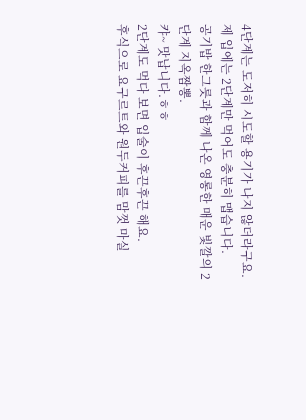4단계는 도저히 시도할 용기가 나지 않더라구요.
제 입에는 2단계만 먹어도 충분히 맵습니다.
공기밥 한그릇과 함께 나온 영롱한 매운 빛깔의 2단계 지옥짬뽕.
캬~ 맛납니다.ㅎㅎ
2단계도 먹다 보면 입술이 후끈후끈 해요.
후식으로 요구르트와 원두커피를 맘껏 마실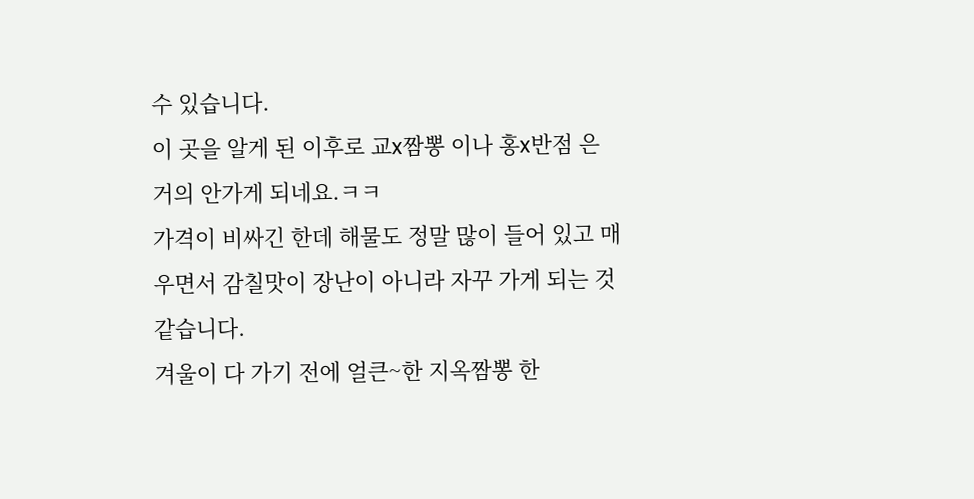수 있습니다.
이 곳을 알게 된 이후로 교x짬뽕 이나 홍x반점 은 거의 안가게 되네요.ㅋㅋ
가격이 비싸긴 한데 해물도 정말 많이 들어 있고 매우면서 감칠맛이 장난이 아니라 자꾸 가게 되는 것 같습니다.
겨울이 다 가기 전에 얼큰~한 지옥짬뽕 한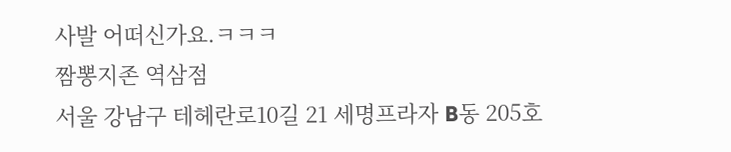사발 어떠신가요.ㅋㅋㅋ
짬뽕지존 역삼점
서울 강남구 테헤란로10길 21 세명프라자 B동 205호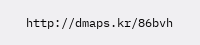http://dmaps.kr/86bvh